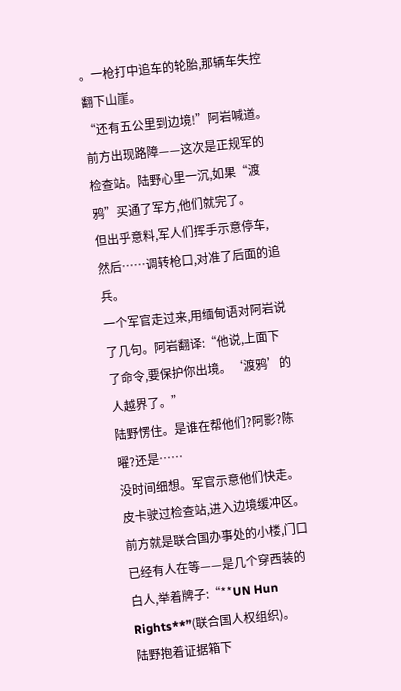。一枪打中追车的轮胎,那辆车失控翻下山崖。
“还有五公里到边境!”阿岩喊道。
前方出现路障——这次是正规军的检查站。陆野心里一沉,如果“渡鸦”买通了军方,他们就完了。
但出乎意料,军人们挥手示意停车,然后……调转枪口,对准了后面的追兵。
一个军官走过来,用缅甸语对阿岩说了几句。阿岩翻译:“他说,上面下了命令,要保护你出境。‘渡鸦’的人越界了。”
陆野愣住。是谁在帮他们?阿影?陈曜?还是……
没时间细想。军官示意他们快走。皮卡驶过检查站,进入边境缓冲区。前方就是联合国办事处的小楼,门口已经有人在等——是几个穿西装的白人,举着牌子:“**UN Hun Rights**”(联合国人权组织)。
陆野抱着证据箱下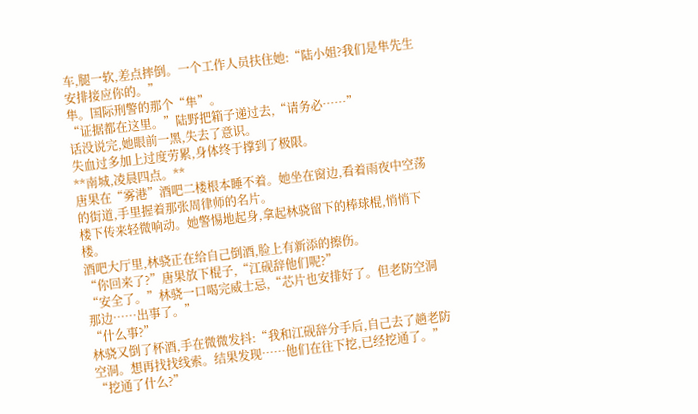车,腿一软,差点摔倒。一个工作人员扶住她:“陆小姐?我们是隼先生安排接应你的。”
隼。国际刑警的那个“隼”。
“证据都在这里。”陆野把箱子递过去,“请务必……”
话没说完,她眼前一黑,失去了意识。
失血过多加上过度劳累,身体终于撑到了极限。
**南城,凌晨四点。**
唐果在“雾港”酒吧二楼根本睡不着。她坐在窗边,看着雨夜中空荡的街道,手里握着那张周律师的名片。
楼下传来轻微响动。她警惕地起身,拿起林骁留下的棒球棍,悄悄下楼。
酒吧大厅里,林骁正在给自己倒酒,脸上有新添的擦伤。
“你回来了?”唐果放下棍子,“江砚辞他们呢?”
“安全了。”林骁一口喝完威士忌,“芯片也安排好了。但老防空洞那边……出事了。”
“什么事?”
林骁又倒了杯酒,手在微微发抖:“我和江砚辞分手后,自己去了趟老防空洞。想再找找线索。结果发现……他们在往下挖,已经挖通了。”
“挖通了什么?”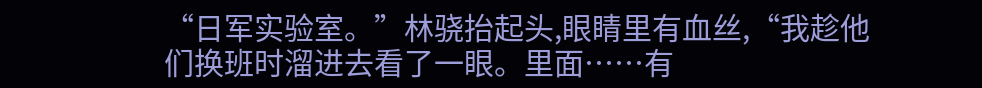“日军实验室。”林骁抬起头,眼睛里有血丝,“我趁他们换班时溜进去看了一眼。里面……有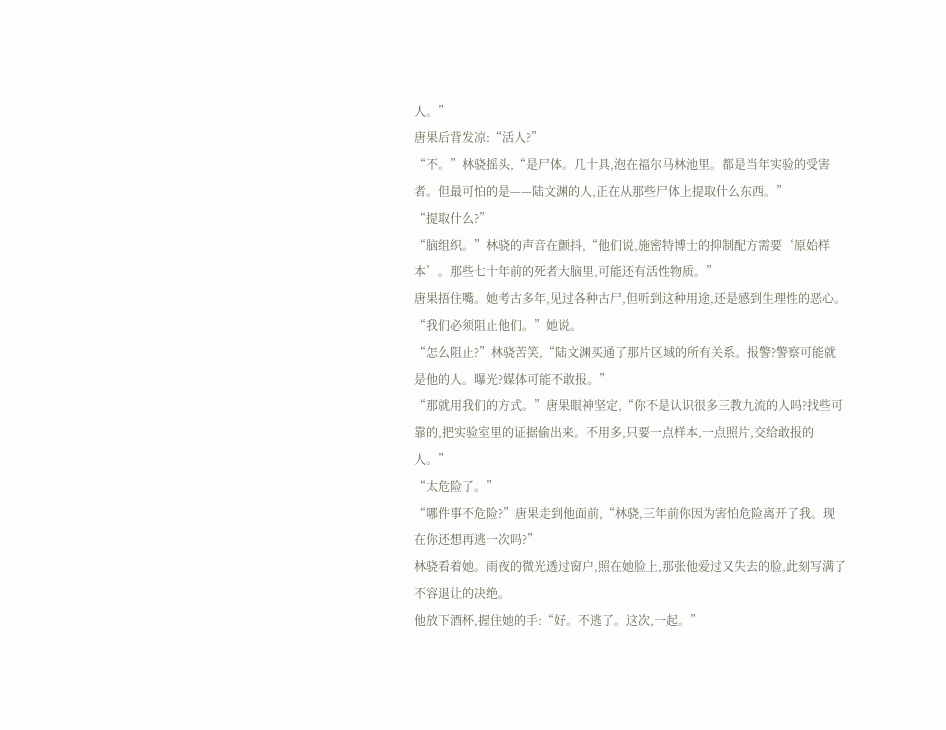人。”
唐果后背发凉:“活人?”
“不。”林骁摇头,“是尸体。几十具,泡在福尔马林池里。都是当年实验的受害者。但最可怕的是——陆文渊的人,正在从那些尸体上提取什么东西。”
“提取什么?”
“脑组织。”林骁的声音在颤抖,“他们说,施密特博士的抑制配方需要‘原始样本’。那些七十年前的死者大脑里,可能还有活性物质。”
唐果捂住嘴。她考古多年,见过各种古尸,但听到这种用途,还是感到生理性的恶心。
“我们必须阻止他们。”她说。
“怎么阻止?”林骁苦笑,“陆文渊买通了那片区域的所有关系。报警?警察可能就是他的人。曝光?媒体可能不敢报。”
“那就用我们的方式。”唐果眼神坚定,“你不是认识很多三教九流的人吗?找些可靠的,把实验室里的证据偷出来。不用多,只要一点样本,一点照片,交给敢报的人。”
“太危险了。”
“哪件事不危险?”唐果走到他面前,“林骁,三年前你因为害怕危险离开了我。现在你还想再逃一次吗?”
林骁看着她。雨夜的微光透过窗户,照在她脸上,那张他爱过又失去的脸,此刻写满了不容退让的决绝。
他放下酒杯,握住她的手:“好。不逃了。这次,一起。”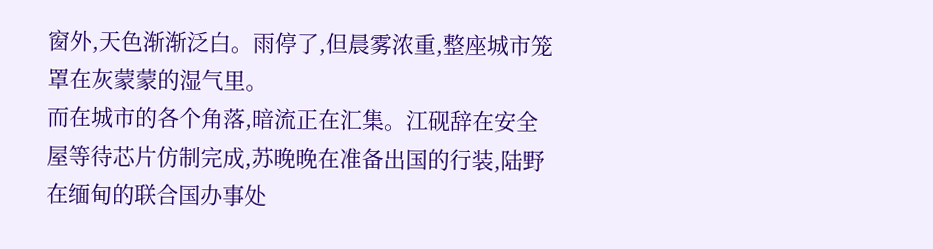窗外,天色渐渐泛白。雨停了,但晨雾浓重,整座城市笼罩在灰蒙蒙的湿气里。
而在城市的各个角落,暗流正在汇集。江砚辞在安全屋等待芯片仿制完成,苏晚晚在准备出国的行装,陆野在缅甸的联合国办事处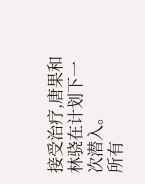接受治疗,唐果和林骁在计划下一次潜入。
所有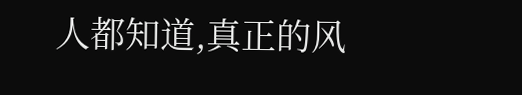人都知道,真正的风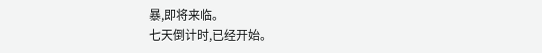暴,即将来临。
七天倒计时,已经开始。